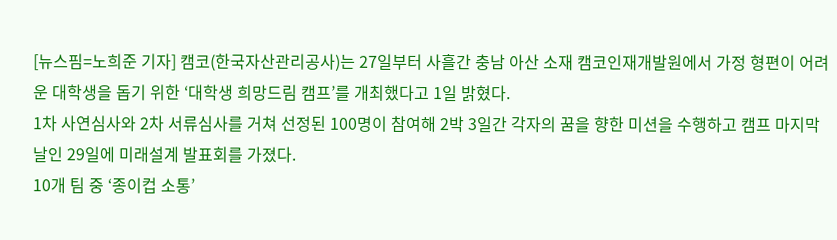[뉴스핌=노희준 기자] 캠코(한국자산관리공사)는 27일부터 사흘간 충남 아산 소재 캠코인재개발원에서 가정 형편이 어려운 대학생을 돕기 위한 ‘대학생 희망드림 캠프’를 개최했다고 1일 밝혔다.
1차 사연심사와 2차 서류심사를 거쳐 선정된 100명이 참여해 2박 3일간 각자의 꿈을 향한 미션을 수행하고 캠프 마지막 날인 29일에 미래설계 발표회를 가졌다.
10개 팀 중 ‘종이컵 소통’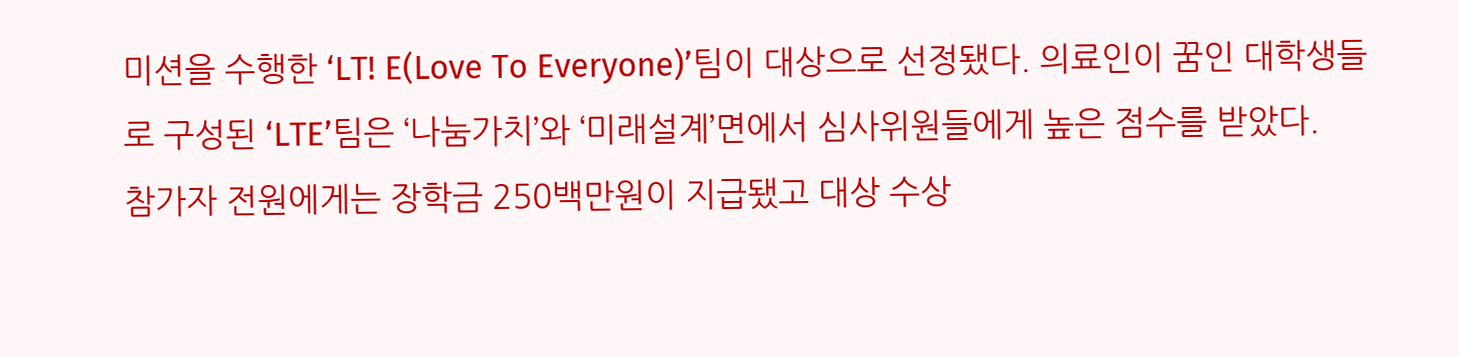미션을 수행한 ‘LT! E(Love To Everyone)’팀이 대상으로 선정됐다. 의료인이 꿈인 대학생들로 구성된 ‘LTE’팀은 ‘나눔가치’와 ‘미래설계’면에서 심사위원들에게 높은 점수를 받았다.
참가자 전원에게는 장학금 250백만원이 지급됐고 대상 수상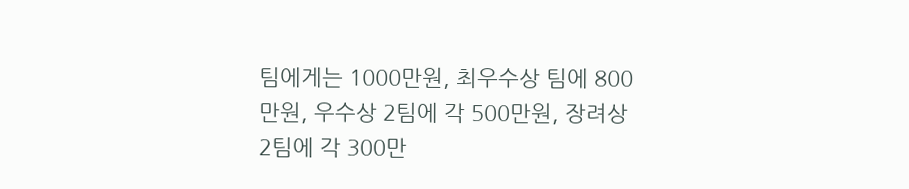팀에게는 1000만원, 최우수상 팀에 800만원, 우수상 2팀에 각 500만원, 장려상 2팀에 각 300만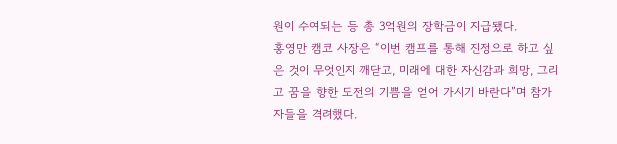원이 수여되는 등 총 3억원의 장학금이 지급됐다.
홍영만 캠코 사장은 “이번 캠프를 통해 진정으로 하고 싶은 것이 무엇인지 깨닫고, 미래에 대한 자신감과 희망, 그리고 꿈을 향한 도전의 기쁨을 얻어 가시기 바란다”며 참가자들을 격려했다.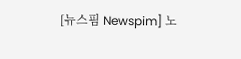[뉴스핌 Newspim] 노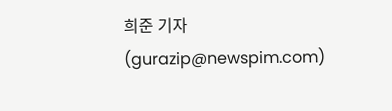희준 기자 (gurazip@newspim.com)